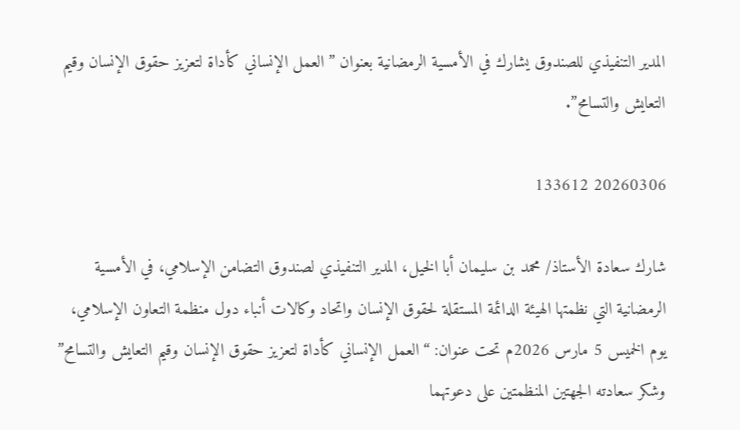المدير التنفيذي للصندوق يشارك في الأمسية الرمضانية بعنوان ”العمل الإنساني كأداة لتعزيز حقوق الإنسان وقيم التعايش والتسامح”.

20260306 133612

شارك سعادة الأستاذ/ محمد بن سليمان أبا الخيل، المدير التنفيذي لصندوق التضامن الإسلامي، في الأمسية الرمضانية التي نظمتها الهيئة الدائمة المستقلة لحقوق الإنسان واتحاد وكالات أنباء دول منظمة التعاون الإسلامي، يوم الخميس 5 مارس 2026م تحت عنوان: “العمل الإنساني كأداة لتعزيز حقوق الإنسان وقيم التعايش والتسامح” وشكر سعادته الجهتين المنظمتين على دعوتهما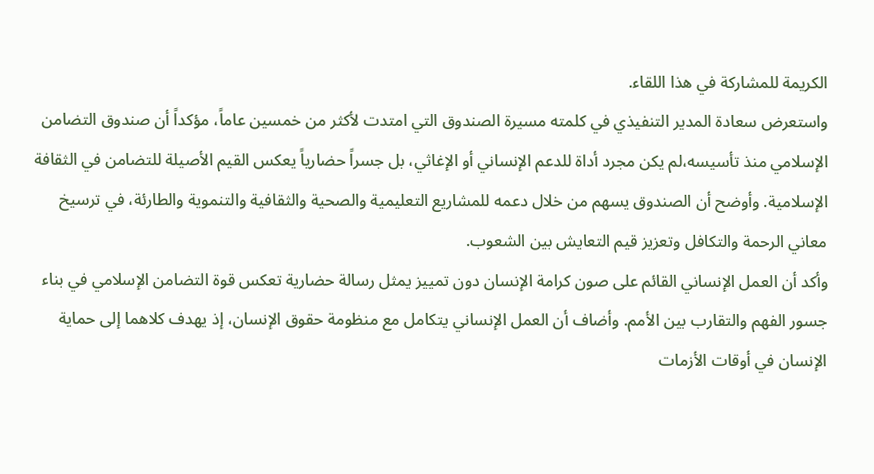الكريمة للمشاركة في هذا اللقاء.
واستعرض سعادة المدير التنفيذي في كلمته مسيرة الصندوق التي امتدت لأكثر من خمسين عاماً، مؤكداً أن صندوق التضامن الإسلامي منذ تأسيسه،لم يكن مجرد أداة للدعم الإنساني أو الإغاثي، بل جسراً حضارياً يعكس القيم الأصيلة للتضامن في الثقافة الإسلامية. وأوضح أن الصندوق يسهم من خلال دعمه للمشاريع التعليمية والصحية والثقافية والتنموية والطارئة، في ترسيخ معاني الرحمة والتكافل وتعزيز قيم التعايش بين الشعوب.
وأكد أن العمل الإنساني القائم على صون كرامة الإنسان دون تمييز يمثل رسالة حضارية تعكس قوة التضامن الإسلامي في بناء جسور الفهم والتقارب بين الأمم. وأضاف أن العمل الإنساني يتكامل مع منظومة حقوق الإنسان، إذ يهدف كلاهما إلى حماية الإنسان في أوقات الأزمات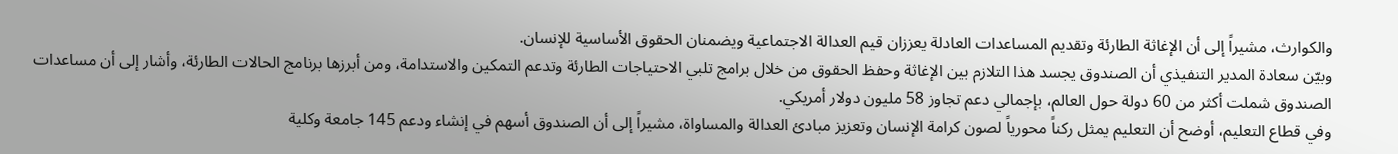والكوارث، مشيراً إلى أن الإغاثة الطارئة وتقديم المساعدات العادلة يعززان قيم العدالة الاجتماعية ويضمنان الحقوق الأساسية للإنسان.
وبيّن سعادة المدير التنفيذي أن الصندوق يجسد هذا التلازم بين الإغاثة وحفظ الحقوق من خلال برامج تلبي الاحتياجات الطارئة وتدعم التمكين والاستدامة، ومن أبرزها برنامج الحالات الطارئة، وأشار إلى أن مساعدات الصندوق شملت أكثر من 60 دولة حول العالم، بإجمالي دعم تجاوز 58 مليون دولار أمريكي.
وفي قطاع التعليم، أوضح أن التعليم يمثل ركناً محورياً لصون كرامة الإنسان وتعزيز مبادئ العدالة والمساواة، مشيراً إلى أن الصندوق أسهم في إنشاء ودعم 145 جامعة وكلية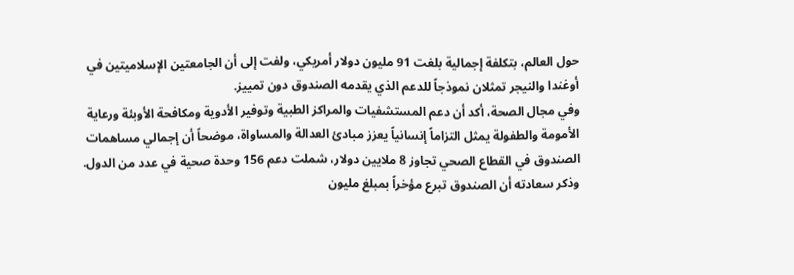حول العالم، بتكلفة إجمالية بلغت 91 مليون دولار أمريكي، ولفت إلى أن الجامعتين الإسلاميتين في أوغندا والنيجر تمثلان نموذجاً للدعم الذي يقدمه الصندوق دون تمييز.
وفي مجال الصحة، أكد أن دعم المستشفيات والمراكز الطبية وتوفير الأدوية ومكافحة الأوبئة ورعاية الأمومة والطفولة يمثل التزاماً إنسانياً يعزز مبادئ العدالة والمساواة، موضحاً أن إجمالي مساهمات الصندوق في القطاع الصحي تجاوز 8 ملايين دولار، شملت دعم 156 وحدة صحية في عدد من الدول.
وذكر سعادته أن الصندوق تبرع مؤخراً بمبلغ مليون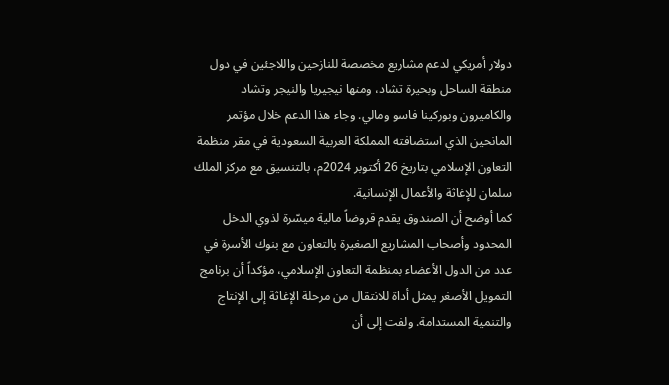دولار أمريكي لدعم مشاريع مخصصة للنازحين واللاجئين في دول منطقة الساحل وبحيرة تشاد، ومنها نيجيريا والنيجر وتشاد والكاميرون وبوركينا فاسو ومالي. وجاء هذا الدعم خلال مؤتمر المانحين الذي استضافته المملكة العربية السعودية في مقر منظمة التعاون الإسلامي بتاريخ 26 أكتوبر 2024م، بالتنسيق مع مركز الملك سلمان للإغاثة والأعمال الإنسانية.
كما أوضح أن الصندوق يقدم قروضاً مالية ميسّرة لذوي الدخل المحدود وأصحاب المشاريع الصغيرة بالتعاون مع بنوك الأسرة في عدد من الدول الأعضاء بمنظمة التعاون الإسلامي، مؤكداً أن برنامج التمويل الأصغر يمثل أداة للانتقال من مرحلة الإغاثة إلى الإنتاج والتنمية المستدامة. ولفت إلى أن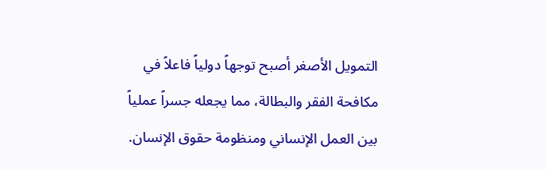التمويل الأصغر أصبح توجهاً دولياً فاعلاً في مكافحة الفقر والبطالة، مما يجعله جسراً عملياً بين العمل الإنساني ومنظومة حقوق الإنسان.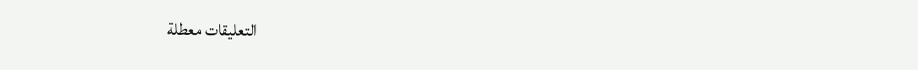التعليقات معطلة